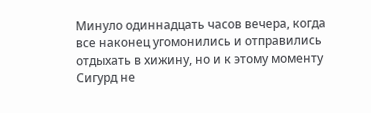Минуло одиннадцать часов вечера, когда все наконец угомонились и отправились отдыхать в хижину, но и к этому моменту Сигурд не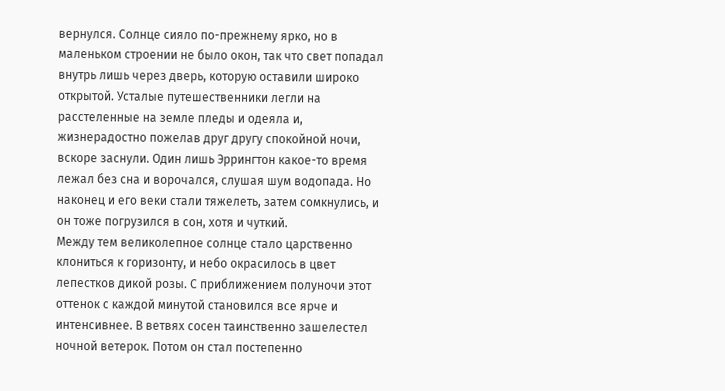вернулся. Солнце сияло по-прежнему ярко, но в маленьком строении не было окон, так что свет попадал внутрь лишь через дверь, которую оставили широко открытой. Усталые путешественники легли на расстеленные на земле пледы и одеяла и, жизнерадостно пожелав друг другу спокойной ночи, вскоре заснули. Один лишь Эррингтон какое-то время лежал без сна и ворочался, слушая шум водопада. Но наконец и его веки стали тяжелеть, затем сомкнулись, и он тоже погрузился в сон, хотя и чуткий.
Между тем великолепное солнце стало царственно клониться к горизонту, и небо окрасилось в цвет лепестков дикой розы. С приближением полуночи этот оттенок с каждой минутой становился все ярче и интенсивнее. В ветвях сосен таинственно зашелестел ночной ветерок. Потом он стал постепенно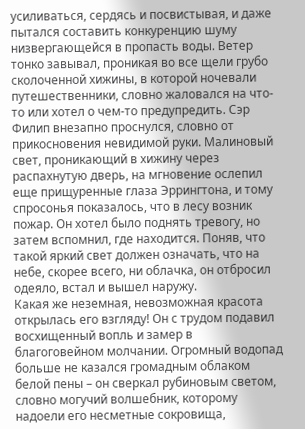усиливаться, сердясь и посвистывая, и даже пытался составить конкуренцию шуму низвергающейся в пропасть воды. Ветер тонко завывал, проникая во все щели грубо сколоченной хижины, в которой ночевали путешественники, словно жаловался на что-то или хотел о чем-то предупредить. Сэр Филип внезапно проснулся, словно от прикосновения невидимой руки. Малиновый свет, проникающий в хижину через распахнутую дверь, на мгновение ослепил еще прищуренные глаза Эррингтона, и тому спросонья показалось, что в лесу возник пожар. Он хотел было поднять тревогу, но затем вспомнил, где находится. Поняв, что такой яркий свет должен означать, что на небе, скорее всего, ни облачка, он отбросил одеяло, встал и вышел наружу.
Какая же неземная, невозможная красота открылась его взгляду! Он с трудом подавил восхищенный вопль и замер в благоговейном молчании. Огромный водопад больше не казался громадным облаком белой пены – он сверкал рубиновым светом, словно могучий волшебник, которому надоели его несметные сокровища,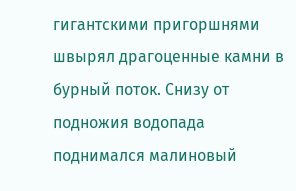гигантскими пригоршнями швырял драгоценные камни в бурный поток. Снизу от подножия водопада поднимался малиновый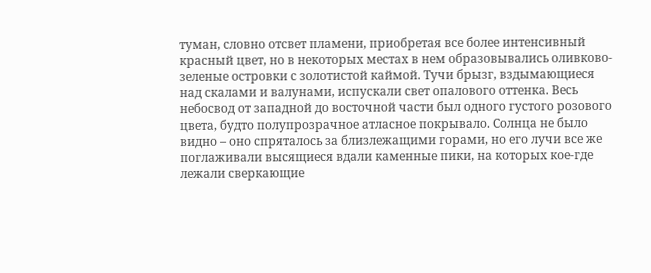туман, словно отсвет пламени, приобретая все более интенсивный красный цвет, но в некоторых местах в нем образовывались оливково-зеленые островки с золотистой каймой. Тучи брызг, вздымающиеся над скалами и валунами, испускали свет опалового оттенка. Весь небосвод от западной до восточной части был одного густого розового цвета, будто полупрозрачное атласное покрывало. Солнца не было видно – оно спряталось за близлежащими горами, но его лучи все же поглаживали высящиеся вдали каменные пики, на которых кое-где лежали сверкающие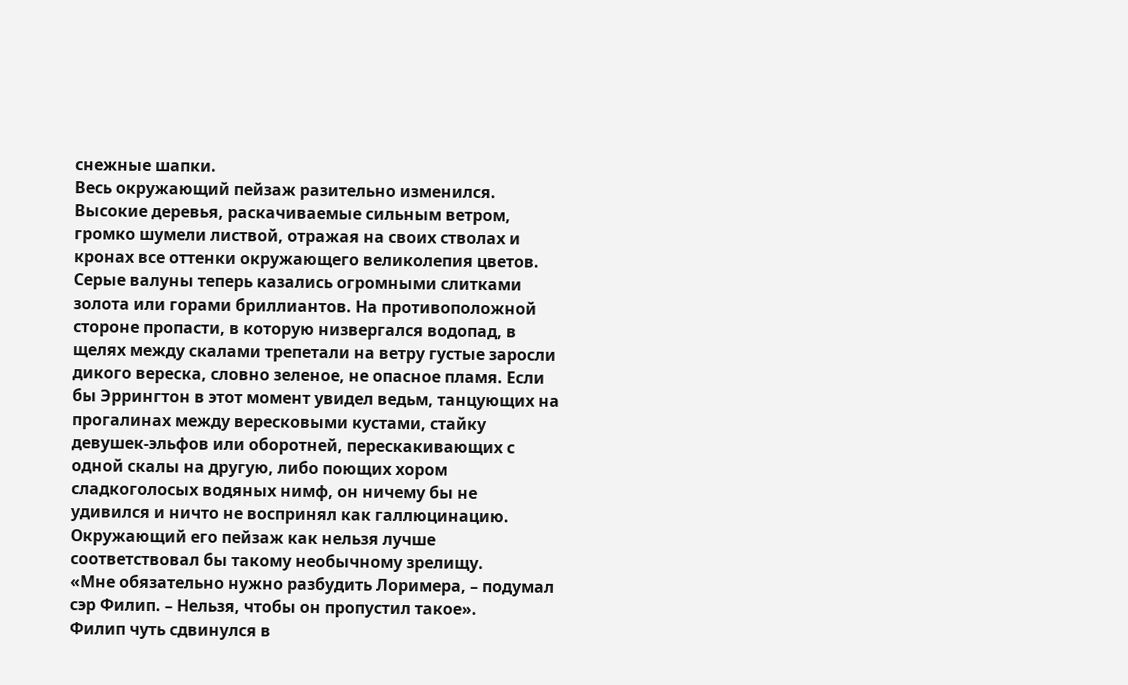снежные шапки.
Весь окружающий пейзаж разительно изменился. Высокие деревья, раскачиваемые сильным ветром, громко шумели листвой, отражая на своих стволах и кронах все оттенки окружающего великолепия цветов. Серые валуны теперь казались огромными слитками золота или горами бриллиантов. На противоположной стороне пропасти, в которую низвергался водопад, в щелях между скалами трепетали на ветру густые заросли дикого вереска, словно зеленое, не опасное пламя. Если бы Эррингтон в этот момент увидел ведьм, танцующих на прогалинах между вересковыми кустами, стайку девушек-эльфов или оборотней, перескакивающих с одной скалы на другую, либо поющих хором сладкоголосых водяных нимф, он ничему бы не удивился и ничто не воспринял как галлюцинацию. Окружающий его пейзаж как нельзя лучше соответствовал бы такому необычному зрелищу.
«Мне обязательно нужно разбудить Лоримера, – подумал сэр Филип. – Нельзя, чтобы он пропустил такое».
Филип чуть сдвинулся в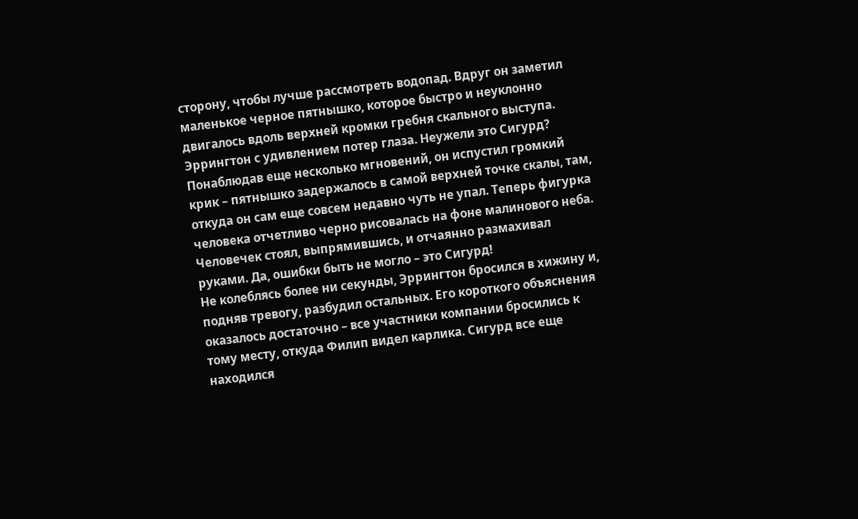сторону, чтобы лучше рассмотреть водопад. Вдруг он заметил маленькое черное пятнышко, которое быстро и неуклонно двигалось вдоль верхней кромки гребня скального выступа. Эррингтон с удивлением потер глаза. Неужели это Сигурд? Понаблюдав еще несколько мгновений, он испустил громкий крик – пятнышко задержалось в самой верхней точке скалы, там, откуда он сам еще совсем недавно чуть не упал. Теперь фигурка человека отчетливо черно рисовалась на фоне малинового неба. Человечек стоял, выпрямившись, и отчаянно размахивал руками. Да, ошибки быть не могло – это Сигурд!
Не колеблясь более ни секунды, Эррингтон бросился в хижину и, подняв тревогу, разбудил остальных. Его короткого объяснения оказалось достаточно – все участники компании бросились к тому месту, откуда Филип видел карлика. Сигурд все еще находился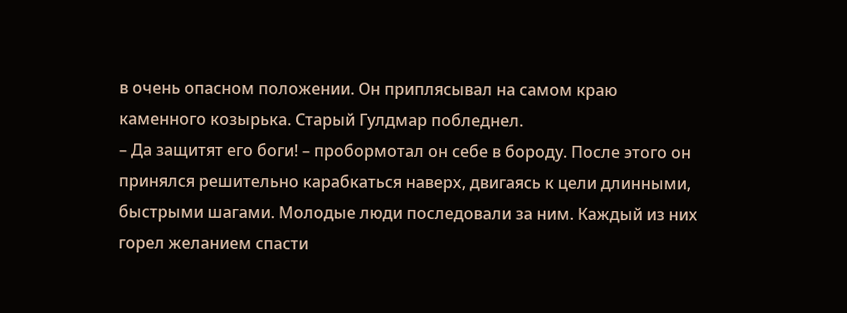в очень опасном положении. Он приплясывал на самом краю каменного козырька. Старый Гулдмар побледнел.
– Да защитят его боги! – пробормотал он себе в бороду. После этого он принялся решительно карабкаться наверх, двигаясь к цели длинными, быстрыми шагами. Молодые люди последовали за ним. Каждый из них горел желанием спасти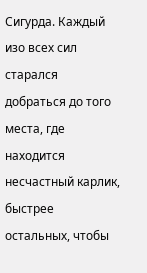Сигурда. Каждый изо всех сил старался добраться до того места, где находится несчастный карлик, быстрее остальных, чтобы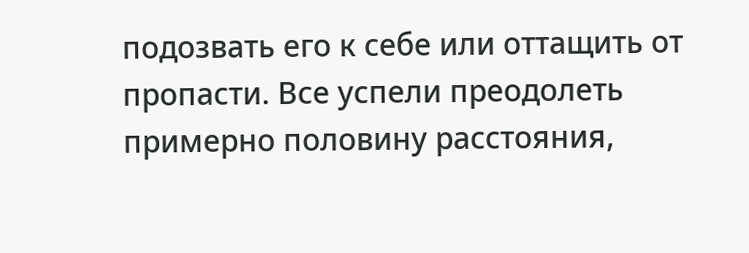подозвать его к себе или оттащить от пропасти. Все успели преодолеть примерно половину расстояния,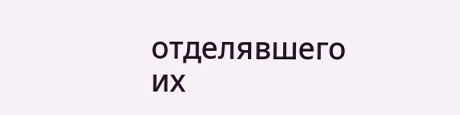отделявшего их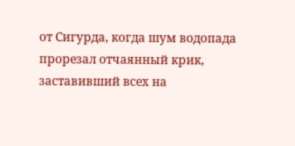от Сигурда, когда шум водопада прорезал отчаянный крик, заставивший всех на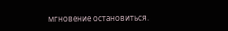мгновение остановиться.